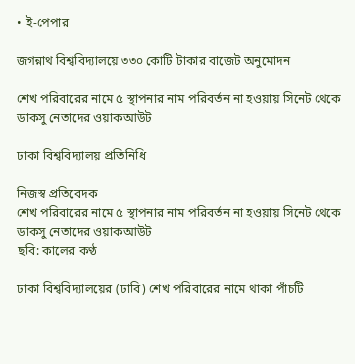• ই-পেপার

জগন্নাথ বিশ্ববিদ্যালয়ে ৩৩০ কোটি টাকার বাজেট অনুমোদন

শেখ পরিবারের নামে ৫ স্থাপনার নাম পরিবর্তন না হওয়ায় সিনেট থেকে ডাকসু নেতাদের ওয়াকআউট

ঢাকা বিশ্ববিদ্যালয় প্রতিনিধি

নিজস্ব প্রতিবেদক
শেখ পরিবারের নামে ৫ স্থাপনার নাম পরিবর্তন না হওয়ায় সিনেট থেকে ডাকসু নেতাদের ওয়াকআউট
ছবি: কালের কণ্ঠ

ঢাকা বিশ্ববিদ্যালয়ের (ঢাবি) শেখ পরিবারের নামে থাকা পাঁচটি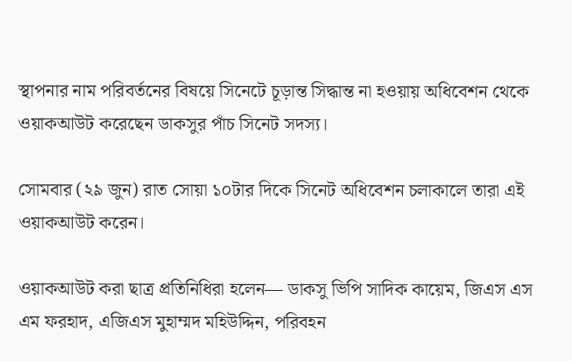স্থাপনার নাম পরিবর্তনের বিষয়ে সিনেটে চূড়ান্ত সিদ্ধান্ত না হওয়ায় অধিবেশন থেকে ওয়াকআউট করেছেন ডাকসুর পাঁচ সিনেট সদস্য।

সোমবার (২৯ জুন) রাত সোয়া ১০টার দিকে সিনেট অধিবেশন চলাকালে তারা এই ওয়াকআউট করেন।

ওয়াকআউট করা ছাত্র প্রতিনিধিরা হলেন— ডাকসু ভিপি সাদিক কায়েম, জিএস এস এম ফরহাদ, এজিএস মুহাম্মদ মহিউদ্দিন, পরিবহন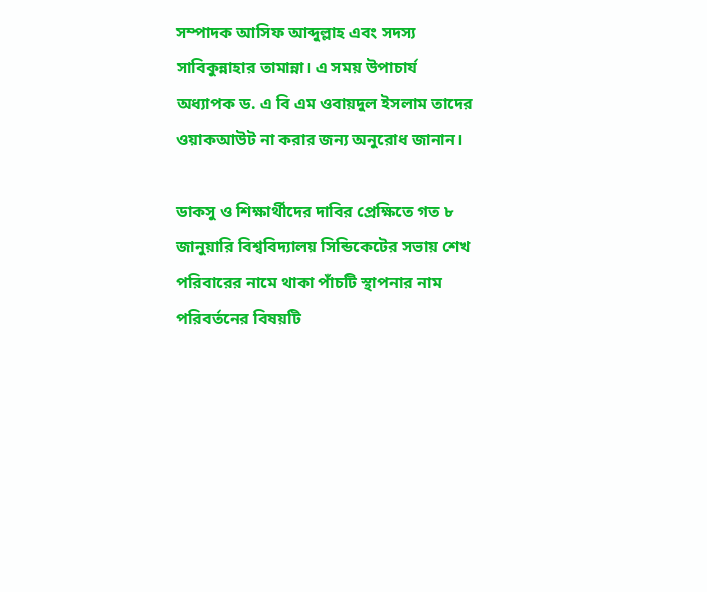সম্পাদক আসিফ আব্দুল্লাহ এবং সদস্য সাবিকুন্নাহার তামান্না। এ সময় উপাচার্য অধ্যাপক ড. এ বি এম ওবায়দুল ইসলাম তাদের ওয়াকআউট না করার জন্য অনুরোধ জানান।

ডাকসু ও শিক্ষার্থীদের দাবির প্রেক্ষিতে গত ৮ জানুয়ারি বিশ্ববিদ্যালয় সিন্ডিকেটের সভায় শেখ পরিবারের নামে থাকা পাঁচটি স্থাপনার নাম পরিবর্তনের বিষয়টি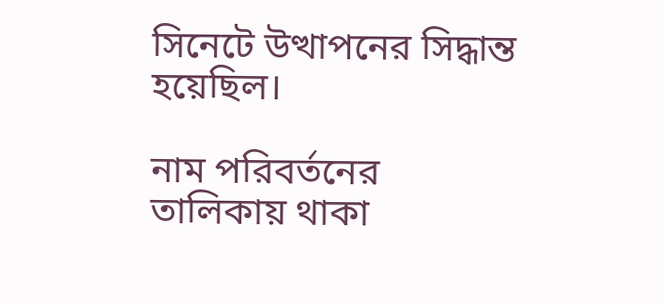সিনেটে উত্থাপনের সিদ্ধান্ত হয়েছিল।

নাম পরিবর্তনের তালিকায় থাকা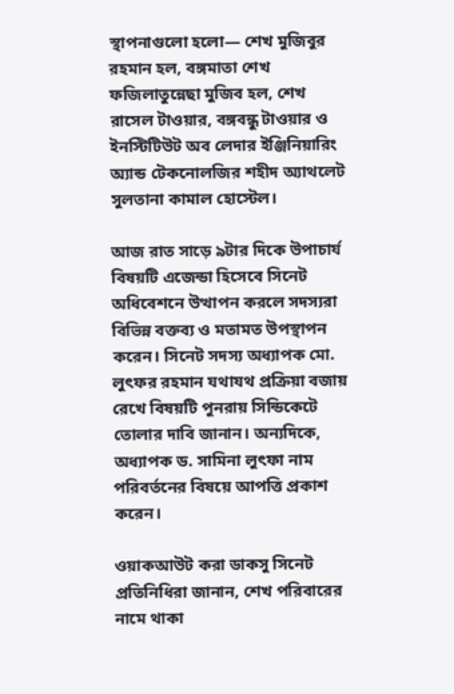স্থাপনাগুলো হলো— শেখ মুজিবুর রহমান হল, বঙ্গমাতা শেখ ফজিলাতুন্নেছা মুজিব হল, শেখ রাসেল টাওয়ার, বঙ্গবন্ধু টাওয়ার ও ইনস্টিটিউট অব লেদার ইঞ্জিনিয়ারিং অ্যান্ড টেকনোলজির শহীদ অ্যাথলেট সুলতানা কামাল হোস্টেল।

আজ রাত সাড়ে ৯টার দিকে উপাচার্য বিষয়টি এজেন্ডা হিসেবে সিনেট অধিবেশনে উত্থাপন করলে সদস্যরা বিভিন্ন বক্তব্য ও মতামত উপস্থাপন করেন। সিনেট সদস্য অধ্যাপক মো. লুৎফর রহমান যথাযথ প্রক্রিয়া বজায় রেখে বিষয়টি পুনরায় সিন্ডিকেটে তোলার দাবি জানান। অন্যদিকে, অধ্যাপক ড. সামিনা লুৎফা নাম পরিবর্তনের বিষয়ে আপত্তি প্রকাশ করেন।

ওয়াকআউট করা ডাকসু সিনেট প্রতিনিধিরা জানান, শেখ পরিবারের নামে থাকা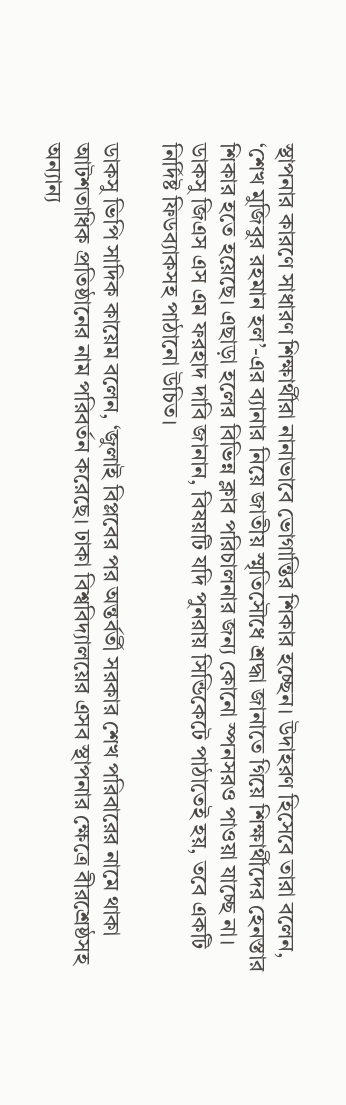স্থাপনার কারণে সাধারণ শিক্ষার্থীরা নানাভাবে ভোগান্তির শিকার হচ্ছেন। উদাহরণ হিসেবে তারা বলেন, ‘শেখ মুজিবুর রহমান হল’-এর ব্যানার নিয়ে জাতীয় স্মৃতিসৌধে শ্রদ্ধা জানাতে গিয়ে শিক্ষার্থীদের হেনস্তার শিকার হতে হয়েছে। এছাড়া হলের বিভিন্ন ক্লাব পরিচালনার জন্য কোনো স্পনসরও পাওয়া যাচ্ছে না। ডাকসু জিএস এস এম ফরহাদ দাবি জানান, বিষয়টি যদি পুনরায় সিন্ডিকেটে পাঠাতেই হয়, তবে একটি নির্দিষ্ট ফিডব্যাকসহ পাঠানো উচিত।

ডাকসু ভিপি সাদিক কায়েম বলেন, ‘জুলাই বিপ্লবের পর অন্তর্বর্তী সরকার শেখ পরিবারের নামে থাকা আটশতাধিক প্রতিষ্ঠানের নাম পরিবর্তন করেছে। ঢাকা বিশ্ববিদ্যালয়ের এসব স্থাপনার ক্ষেত্রে বীরশ্রেষ্ঠসহ অন্যান্য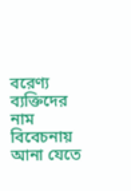বরেণ্য ব্যক্তিদের নাম বিবেচনায় আনা যেতে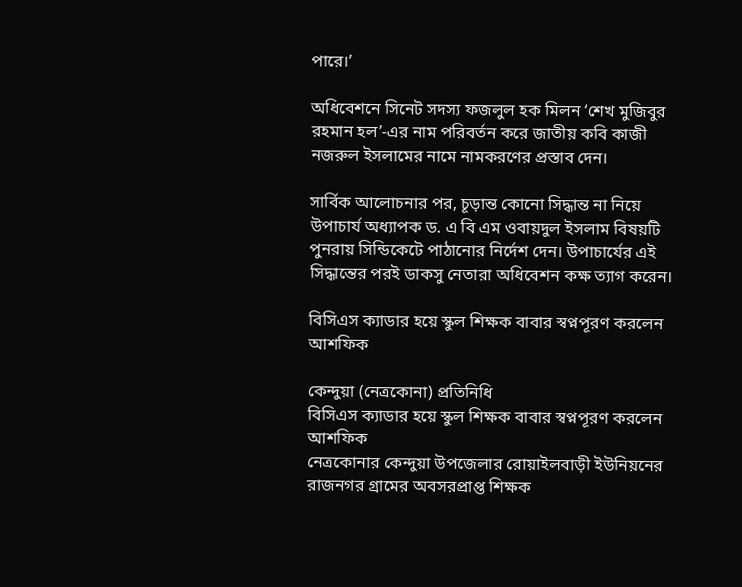পারে।’

অধিবেশনে সিনেট সদস্য ফজলুল হক মিলন ‘শেখ মুজিবুর রহমান হল’-এর নাম পরিবর্তন করে জাতীয় কবি কাজী নজরুল ইসলামের নামে নামকরণের প্রস্তাব দেন।

সার্বিক আলোচনার পর, চূড়ান্ত কোনো সিদ্ধান্ত না নিয়ে উপাচার্য অধ্যাপক ড. এ বি এম ওবায়দুল ইসলাম বিষয়টি পুনরায় সিন্ডিকেটে পাঠানোর নির্দেশ দেন। উপাচার্যের এই সিদ্ধান্তের পরই ডাকসু নেতারা অধিবেশন কক্ষ ত্যাগ করেন।

বিসিএস ক্যাডার হয়ে স্কুল শিক্ষক বাবার স্বপ্নপূরণ করলেন আশফিক

কেন্দুয়া (নেত্রকোনা) প্রতিনিধি
বিসিএস ক্যাডার হয়ে স্কুল শিক্ষক বাবার স্বপ্নপূরণ করলেন আশফিক
নেত্রকোনার কেন্দুয়া উপজেলার রোয়াইলবাড়ী ইউনিয়নের রাজনগর গ্রামের অবসরপ্রাপ্ত শিক্ষক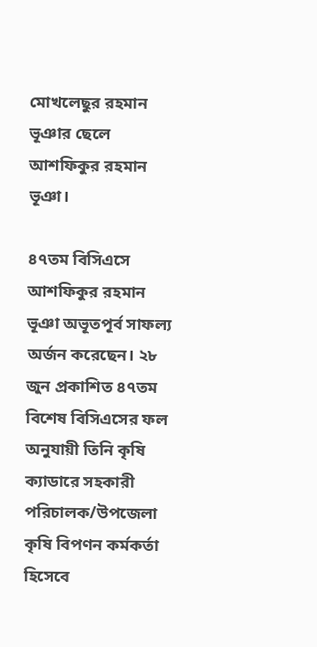মোখলেছুর রহমান ভূঞার ছেলে আশফিকুর রহমান ভূঞা।

৪৭তম বিসিএসে আশফিকুর রহমান ভূঞা অভূতপূর্ব সাফল্য অর্জন করেছেন। ২৮ জুন প্রকাশিত ৪৭তম বিশেষ বিসিএসের ফল অনুযায়ী তিনি কৃষি ক্যাডারে সহকারী পরিচালক/উপজেলা কৃষি বিপণন কর্মকর্তা হিসেবে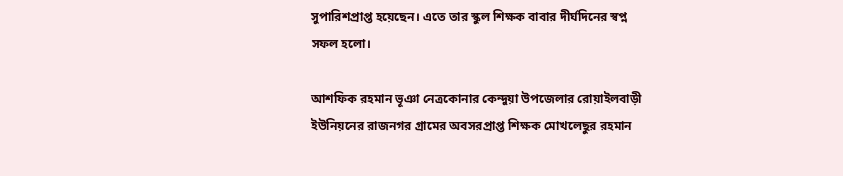সুপারিশপ্রাপ্ত হয়েছেন। এতে তার স্কুল শিক্ষক বাবার দীর্ঘদিনের স্বপ্ন সফল হলো।

আশফিক রহমান ভূঞা নেত্রকোনার কেন্দুয়া উপজেলার রোয়াইলবাড়ী ইউনিয়নের রাজনগর গ্রামের অবসরপ্রাপ্ত শিক্ষক মোখলেছুর রহমান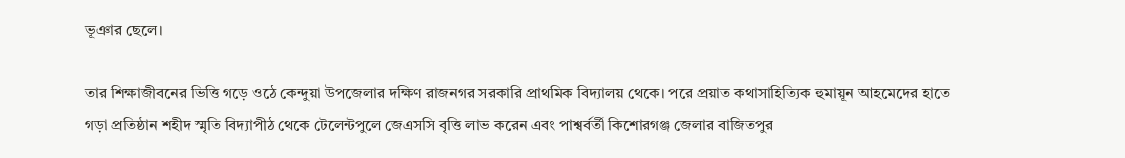ভূঞার ছেলে।

তার শিক্ষাজীবনের ভিত্তি গড়ে ওঠে কেন্দুয়া উপজেলার দক্ষিণ রাজনগর সরকারি প্রাথমিক বিদ্যালয় থেকে। পরে প্রয়াত কথাসাহিত্যিক হুমায়ূন আহমেদের হাতে গড়া প্রতিষ্ঠান শহীদ স্মৃতি বিদ্যাপীঠ থেকে টেলেন্টপুলে জেএসসি বৃত্তি লাভ করেন এবং পাশ্বর্বর্তী কিশোরগঞ্জ জেলার বাজিতপুর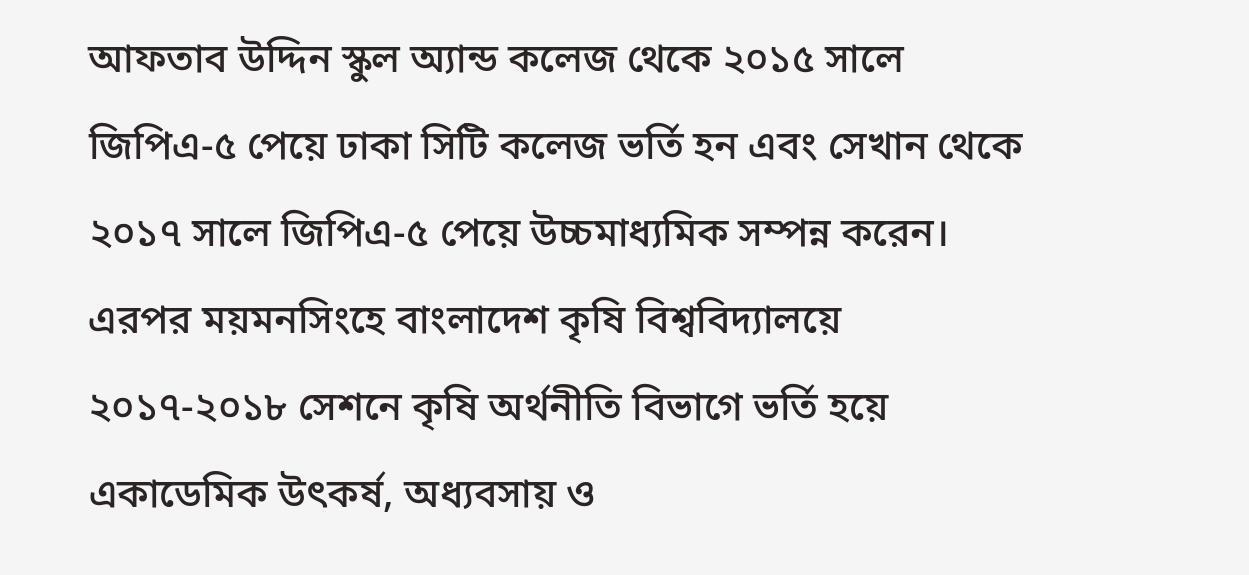আফতাব উদ্দিন স্কুল অ্যান্ড কলেজ থেকে ২০১৫ সালে  জিপিএ-৫ পেয়ে ঢাকা সিটি কলেজ ভর্তি হন এবং সেখান থেকে ২০১৭ সালে জিপিএ-৫ পেয়ে উচ্চমাধ্যমিক সম্পন্ন করেন। এরপর ময়মনসিংহে বাংলাদেশ কৃষি বিশ্ববিদ্যালয়ে ২০১৭-২০১৮ সেশনে কৃষি অর্থনীতি বিভাগে ভর্তি হয়ে একাডেমিক উৎকর্ষ, অধ্যবসায় ও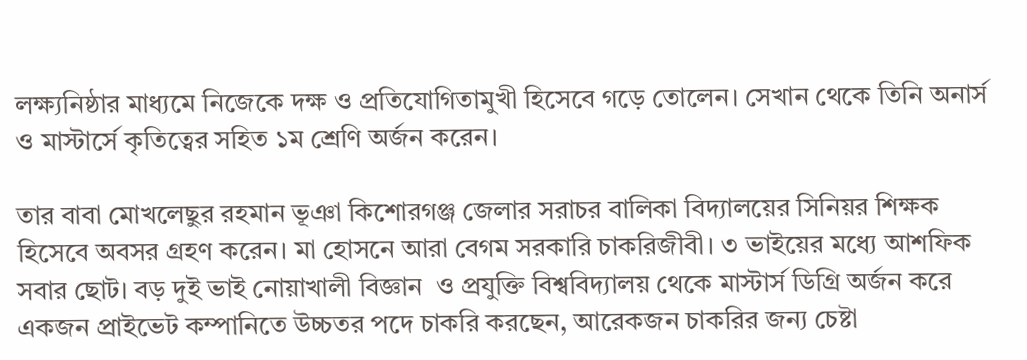লক্ষ্যনিষ্ঠার মাধ্যমে নিজেকে দক্ষ ও প্রতিযোগিতামুখী হিসেবে গড়ে তোলেন। সেখান থেকে তিনি অনার্স ও মাস্টার্সে কৃতিত্বের সহিত ১ম শ্রেণি অর্জন করেন।

তার বাবা মোখলেছুর রহমান ভূঞা কিশোরগঞ্জ জেলার সরাচর বালিকা বিদ্যালয়ের সিনিয়র শিক্ষক হিসেবে অবসর গ্রহণ করেন। মা হোসনে আরা বেগম সরকারি চাকরিজীবী। ৩ ভাইয়ের মধ্যে আশফিক সবার ছোট। বড় দুই ভাই নোয়াখালী বিজ্ঞান  ও প্রযুক্তি বিশ্ববিদ্যালয় থেকে মাস্টার্স ডিগ্রি অর্জন করে একজন প্রাইভেট কম্পানিতে উচ্চতর পদে চাকরি করছেন, আরেকজন চাকরির জন্য চেষ্টা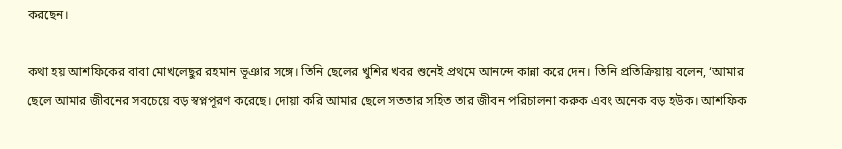করছেন।

কথা হয় আশফিকের বাবা মোখলেছুর রহমান ভূঞার সঙ্গে। তিনি ছেলের খুশির খবর শুনেই প্রথমে আনন্দে কান্না করে দেন। তিনি প্রতিক্রিয়ায় বলেন, ‘আমার ছেলে আমার জীবনের সবচেয়ে বড় স্বপ্নপূরণ করেছে। দোয়া করি আমার ছেলে সততার সহিত তার জীবন পরিচালনা করুক এবং অনেক বড় হউক। আশফিক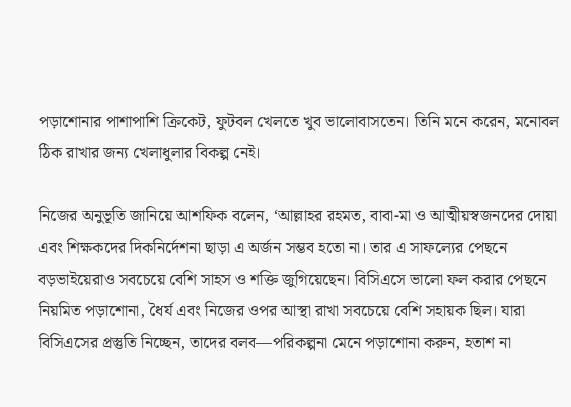পড়াশোনার পাশাপাশি ক্রিকেট, ফুটবল খেলতে খুব ভালোবাসতেন। তিনি মনে করেন, মনোবল ঠিক রাখার জন্য খেলাধুলার বিকল্প নেই।

নিজের অনুভূতি জানিয়ে আশফিক বলেন, ‘আল্লাহর রহমত, বাবা-মা ও আত্মীয়স্বজনদের দোয়া এবং শিক্ষকদের দিকনির্দেশনা ছাড়া এ অর্জন সম্ভব হতো না। তার এ সাফল্যের পেছনে বড়ভাইয়েরাও সবচেয়ে বেশি সাহস ও শক্তি জুগিয়েছেন। বিসিএসে ভালো ফল করার পেছনে নিয়মিত পড়াশোনা, ধৈর্য এবং নিজের ওপর আস্থা রাখা সবচেয়ে বেশি সহায়ক ছিল। যারা বিসিএসের প্রস্তুতি নিচ্ছেন, তাদের বলব—পরিকল্পনা মেনে পড়াশোনা করুন, হতাশ না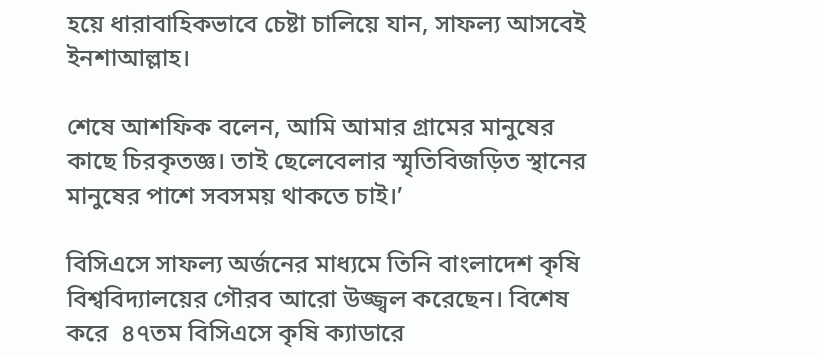হয়ে ধারাবাহিকভাবে চেষ্টা চালিয়ে যান, সাফল্য আসবেই ইনশাআল্লাহ।

শেষে আশফিক বলেন, আমি আমার গ্রামের মানুষের কাছে চিরকৃতজ্ঞ। তাই ছেলেবেলার স্মৃতিবিজড়িত স্থানের মানুষের পাশে সবসময় থাকতে চাই।’

বিসিএসে সাফল্য অর্জনের মাধ্যমে তিনি বাংলাদেশ কৃষি বিশ্ববিদ্যালয়ের গৌরব আরো উজ্জ্বল করেছেন। বিশেষ করে  ৪৭তম বিসিএসে কৃষি ক্যাডারে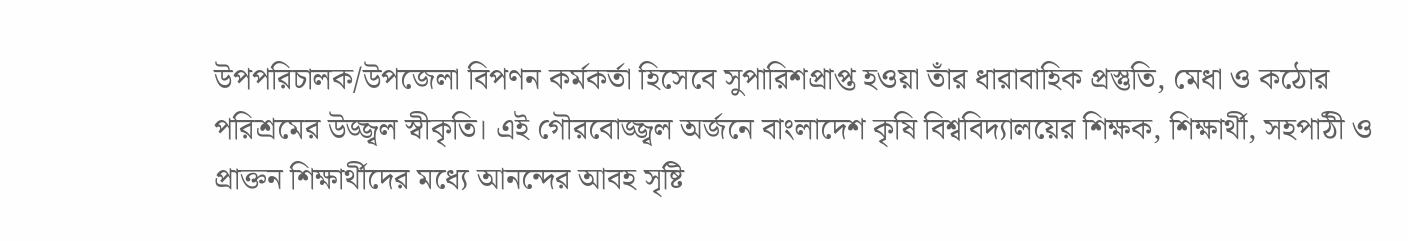উপপরিচালক/উপজেলা বিপণন কর্মকর্তা হিসেবে সুপারিশপ্রাপ্ত হওয়া তাঁর ধারাবাহিক প্রস্তুতি, মেধা ও কঠোর পরিশ্রমের উজ্জ্বল স্বীকৃতি। এই গৌরবোজ্জ্বল অর্জনে বাংলাদেশ কৃষি বিশ্ববিদ্যালয়ের শিক্ষক, শিক্ষার্থী, সহপাঠী ও প্রাক্তন শিক্ষার্থীদের মধ্যে আনন্দের আবহ সৃষ্টি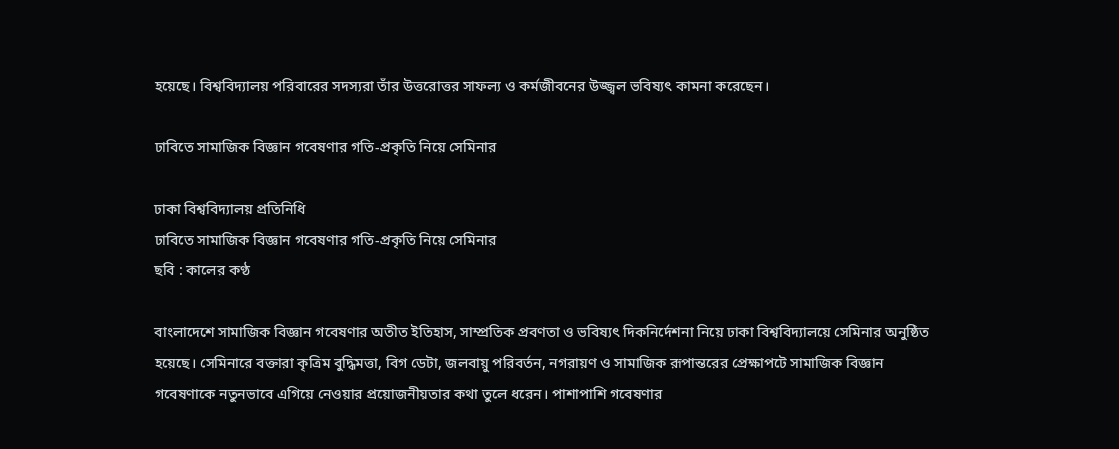হয়েছে। বিশ্ববিদ্যালয় পরিবারের সদস্যরা তাঁর উত্তরোত্তর সাফল্য ও কর্মজীবনের উজ্জ্বল ভবিষ্যৎ কামনা করেছেন।

ঢাবিতে সামাজিক বিজ্ঞান গবেষণার গতি-প্রকৃতি নিয়ে সেমিনার

ঢাকা বিশ্ববিদ্যালয় প্রতিনিধি
ঢাবিতে সামাজিক বিজ্ঞান গবেষণার গতি-প্রকৃতি নিয়ে সেমিনার
ছবি : কালের কণ্ঠ

বাংলাদেশে সামাজিক বিজ্ঞান গবেষণার অতীত ইতিহাস, সাম্প্রতিক প্রবণতা ও ভবিষ্যৎ দিকনির্দেশনা নিয়ে ঢাকা বিশ্ববিদ্যালয়ে সেমিনার অনুষ্ঠিত হয়েছে। সেমিনারে বক্তারা কৃত্রিম বুদ্ধিমত্তা, বিগ ডেটা, জলবায়ু পরিবর্তন, নগরায়ণ ও সামাজিক রূপান্তরের প্রেক্ষাপটে সামাজিক বিজ্ঞান গবেষণাকে নতুনভাবে এগিয়ে নেওয়ার প্রয়োজনীয়তার কথা তুলে ধরেন। পাশাপাশি গবেষণার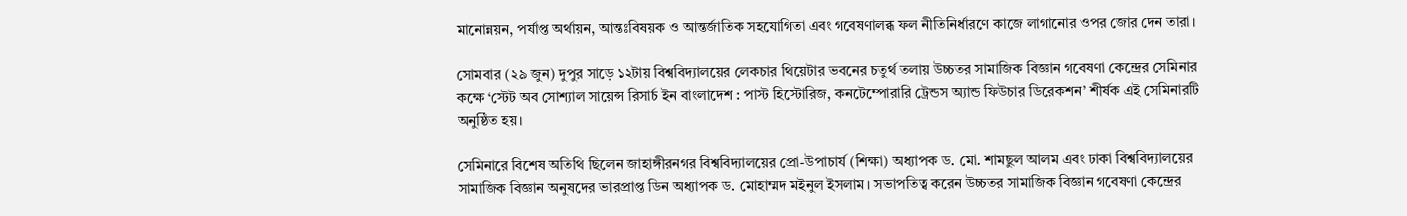মানোন্নয়ন, পর্যাপ্ত অর্থায়ন, আন্তঃবিষয়ক ও আন্তর্জাতিক সহযোগিতা এবং গবেষণালব্ধ ফল নীতিনির্ধারণে কাজে লাগানোর ওপর জোর দেন তারা।

সোমবার (২৯ জুন) দুপুর সাড়ে ১২টায় বিশ্ববিদ্যালয়ের লেকচার থিয়েটার ভবনের চতুর্থ তলায় উচ্চতর সামাজিক বিজ্ঞান গবেষণা কেন্দ্রের সেমিনার কক্ষে ‘স্টেট অব সোশ্যাল সায়েন্স রিসার্চ ইন বাংলাদেশ : পাস্ট হিস্টোরিজ, কনটেম্পোরারি ট্রেন্ডস অ্যান্ড ফিউচার ডিরেকশন’ শীর্ষক এই সেমিনারটি অনুষ্ঠিত হয়।

সেমিনারে বিশেষ অতিথি ছিলেন জাহাঙ্গীরনগর বিশ্ববিদ্যালয়ের প্রো-উপাচার্য (শিক্ষা) অধ্যাপক ড. মো. শামছুল আলম এবং ঢাকা বিশ্ববিদ্যালয়ের সামাজিক বিজ্ঞান অনুষদের ভারপ্রাপ্ত ডিন অধ্যাপক ড. মোহাম্মদ মইনুল ইসলাম। সভাপতিত্ব করেন উচ্চতর সামাজিক বিজ্ঞান গবেষণা কেন্দ্রের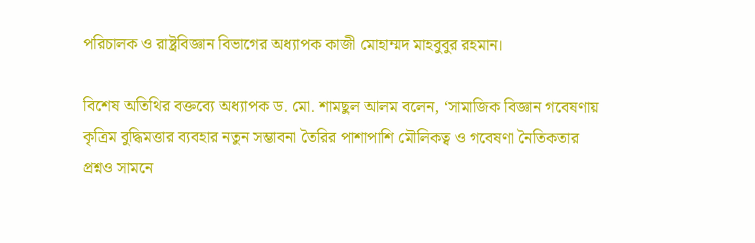পরিচালক ও রাষ্ট্রবিজ্ঞান বিভাগের অধ্যাপক কাজী মোহাম্মদ মাহবুবুর রহমান।

বিশেষ অতিথির বক্তব্যে অধ্যাপক ড. মো. শামছুল আলম বলেন, ‘সামাজিক বিজ্ঞান গবেষণায় কৃত্রিম বুদ্ধিমত্তার ব্যবহার নতুন সম্ভাবনা তৈরির পাশাপাশি মৌলিকত্ব ও গবেষণা নৈতিকতার প্রশ্নও সামনে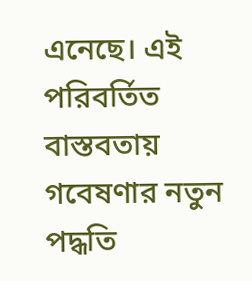এনেছে। এই পরিবর্তিত বাস্তবতায় গবেষণার নতুন পদ্ধতি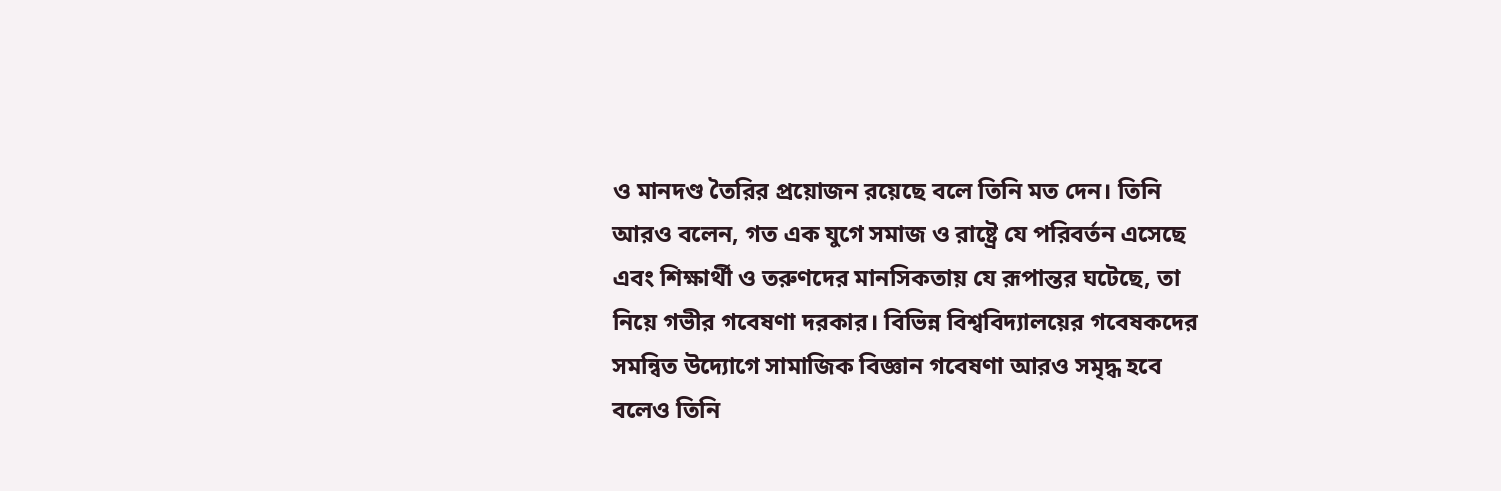ও মানদণ্ড তৈরির প্রয়োজন রয়েছে বলে তিনি মত দেন। তিনি আরও বলেন, গত এক যুগে সমাজ ও রাষ্ট্রে যে পরিবর্তন এসেছে এবং শিক্ষার্থী ও তরুণদের মানসিকতায় যে রূপান্তর ঘটেছে, তা নিয়ে গভীর গবেষণা দরকার। বিভিন্ন বিশ্ববিদ্যালয়ের গবেষকদের সমন্বিত উদ্যোগে সামাজিক বিজ্ঞান গবেষণা আরও সমৃদ্ধ হবে বলেও তিনি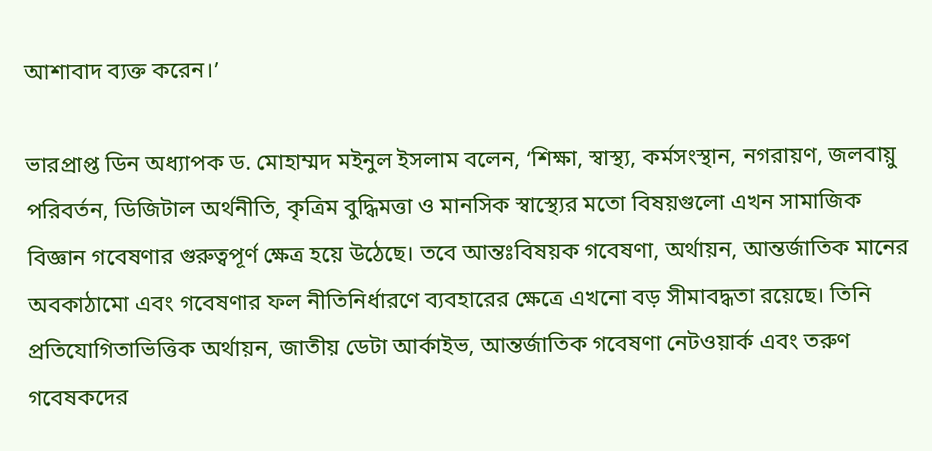আশাবাদ ব্যক্ত করেন।’

ভারপ্রাপ্ত ডিন অধ্যাপক ড. মোহাম্মদ মইনুল ইসলাম বলেন, ‘শিক্ষা, স্বাস্থ্য, কর্মসংস্থান, নগরায়ণ, জলবায়ু পরিবর্তন, ডিজিটাল অর্থনীতি, কৃত্রিম বুদ্ধিমত্তা ও মানসিক স্বাস্থ্যের মতো বিষয়গুলো এখন সামাজিক বিজ্ঞান গবেষণার গুরুত্বপূর্ণ ক্ষেত্র হয়ে উঠেছে। তবে আন্তঃবিষয়ক গবেষণা, অর্থায়ন, আন্তর্জাতিক মানের অবকাঠামো এবং গবেষণার ফল নীতিনির্ধারণে ব্যবহারের ক্ষেত্রে এখনো বড় সীমাবদ্ধতা রয়েছে। তিনি প্রতিযোগিতাভিত্তিক অর্থায়ন, জাতীয় ডেটা আর্কাইভ, আন্তর্জাতিক গবেষণা নেটওয়ার্ক এবং তরুণ গবেষকদের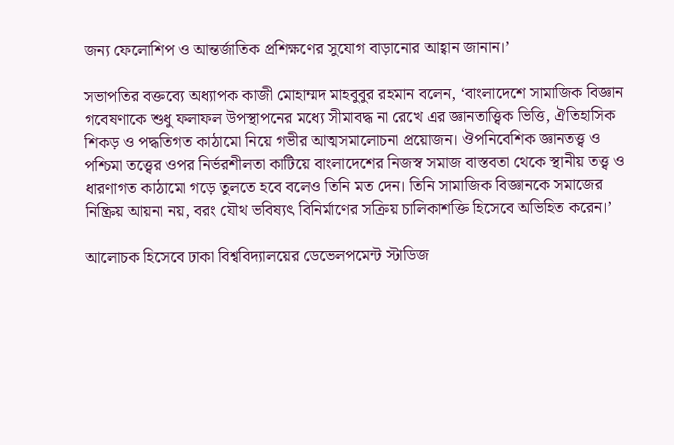জন্য ফেলোশিপ ও আন্তর্জাতিক প্রশিক্ষণের সুযোগ বাড়ানোর আহ্বান জানান।’

সভাপতির বক্তব্যে অধ্যাপক কাজী মোহাম্মদ মাহবুবুর রহমান বলেন, ‘বাংলাদেশে সামাজিক বিজ্ঞান গবেষণাকে শুধু ফলাফল উপস্থাপনের মধ্যে সীমাবদ্ধ না রেখে এর জ্ঞানতাত্ত্বিক ভিত্তি, ঐতিহাসিক শিকড় ও পদ্ধতিগত কাঠামো নিয়ে গভীর আত্মসমালোচনা প্রয়োজন। ঔপনিবেশিক জ্ঞানতত্ত্ব ও পশ্চিমা তত্ত্বের ওপর নির্ভরশীলতা কাটিয়ে বাংলাদেশের নিজস্ব সমাজ বাস্তবতা থেকে স্থানীয় তত্ত্ব ও ধারণাগত কাঠামো গড়ে তুলতে হবে বলেও তিনি মত দেন। তিনি সামাজিক বিজ্ঞানকে সমাজের নিষ্ক্রিয় আয়না নয়, বরং যৌথ ভবিষ্যৎ বিনির্মাণের সক্রিয় চালিকাশক্তি হিসেবে অভিহিত করেন।’

আলোচক হিসেবে ঢাকা বিশ্ববিদ্যালয়ের ডেভেলপমেন্ট স্টাডিজ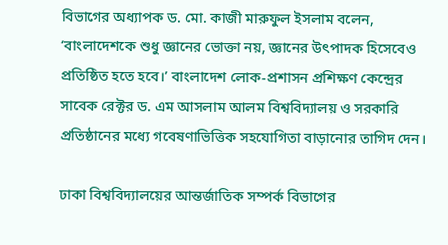বিভাগের অধ্যাপক ড. মো. কাজী মারুফুল ইসলাম বলেন, ‘বাংলাদেশকে শুধু জ্ঞানের ভোক্তা নয়, জ্ঞানের উৎপাদক হিসেবেও প্রতিষ্ঠিত হতে হবে।’ বাংলাদেশ লোক-প্রশাসন প্রশিক্ষণ কেন্দ্রের সাবেক রেক্টর ড. এম আসলাম আলম বিশ্ববিদ্যালয় ও সরকারি প্রতিষ্ঠানের মধ্যে গবেষণাভিত্তিক সহযোগিতা বাড়ানোর তাগিদ দেন।

ঢাকা বিশ্ববিদ্যালয়ের আন্তর্জাতিক সম্পর্ক বিভাগের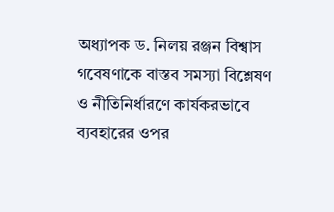অধ্যাপক ড. নিলয় রঞ্জন বিশ্বাস গবেষণাকে বাস্তব সমস্যা বিশ্লেষণ ও নীতিনির্ধারণে কার্যকরভাবে ব্যবহারের ওপর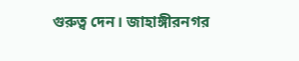গুরুত্ব দেন। জাহাঙ্গীরনগর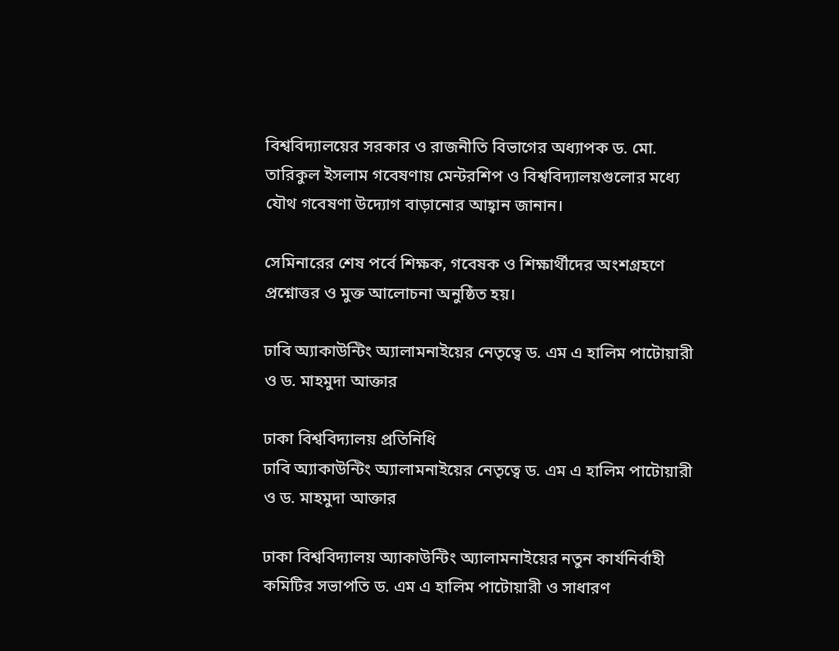বিশ্ববিদ্যালয়ের সরকার ও রাজনীতি বিভাগের অধ্যাপক ড. মো. তারিকুল ইসলাম গবেষণায় মেন্টরশিপ ও বিশ্ববিদ্যালয়গুলোর মধ্যে যৌথ গবেষণা উদ্যোগ বাড়ানোর আহ্বান জানান।

সেমিনারের শেষ পর্বে শিক্ষক, গবেষক ও শিক্ষার্থীদের অংশগ্রহণে প্রশ্নোত্তর ও মুক্ত আলোচনা অনুষ্ঠিত হয়।

ঢাবি অ্যাকাউন্টিং অ্যালামনাইয়ের নেতৃত্বে ড. এম এ হালিম পাটোয়ারী ও ড. মাহমুদা আক্তার

ঢাকা বিশ্ববিদ্যালয় প্রতিনিধি
ঢাবি অ্যাকাউন্টিং অ্যালামনাইয়ের নেতৃত্বে ড. এম এ হালিম পাটোয়ারী ও ড. মাহমুদা আক্তার

ঢাকা বিশ্ববিদ্যালয় অ্যাকাউন্টিং অ্যালামনাইয়ের নতুন কার্যনির্বাহী কমিটির সভাপতি ড. এম এ হালিম পাটোয়ারী ও সাধারণ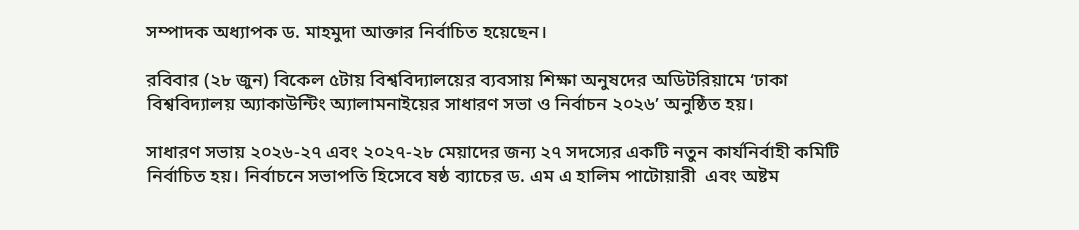সম্পাদক অধ্যাপক ড. মাহমুদা আক্তার নির্বাচিত হয়েছেন।

রবিবার (২৮ জুন) বিকেল ৫টায় বিশ্ববিদ্যালয়ের ব্যবসায় শিক্ষা অনুষদের অডিটরিয়ামে ‘ঢাকা বিশ্ববিদ্যালয় অ্যাকাউন্টিং অ্যালামনাইয়ের সাধারণ সভা ও নির্বাচন ২০২৬’ অনুষ্ঠিত হয়।

সাধারণ সভায় ২০২৬-২৭ এবং ২০২৭-২৮ মেয়াদের জন্য ২৭ সদস্যের একটি নতুন কার্যনির্বাহী কমিটি নির্বাচিত হয়। নির্বাচনে সভাপতি হিসেবে ষষ্ঠ ব্যাচের ড. এম এ হালিম পাটোয়ারী  এবং অষ্টম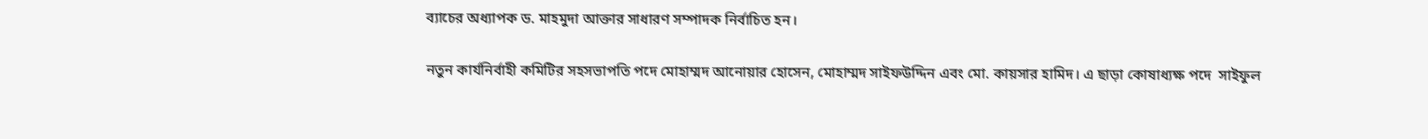ব্যাচের অধ্যাপক ড. মাহমুদা আক্তার সাধারণ সম্পাদক নির্বাচিত হন।

নতুন কার্যনির্বাহী কমিটির সহসভাপতি পদে মোহাম্মদ আনোয়ার হোসেন, মোহাম্মদ সাইফউদ্দিন এবং মো. কায়সার হামিদ। এ ছাড়া কোষাধ্যক্ষ পদে  সাইফুল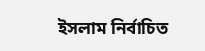ইসলাম নির্বাচিত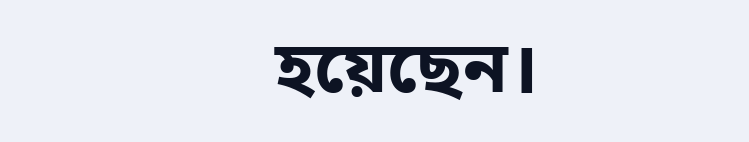হয়েছেন।